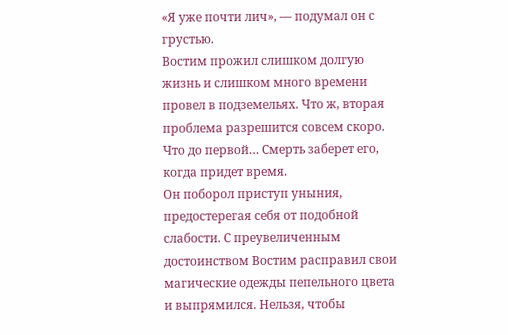«Я уже почти лич», — подумал он с грустью.
Востим прожил слишком долгую жизнь и слишком много времени провел в подземельях. Что ж, вторая проблема разрешится совсем скоро. Что до первой… Смерть заберет его, когда придет время.
Он поборол приступ уныния, предостерегая себя от подобной слабости. С преувеличенным достоинством Востим расправил свои магические одежды пепельного цвета и выпрямился. Нельзя, чтобы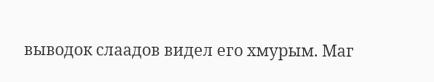выводок слаадов видел его хмурым. Маг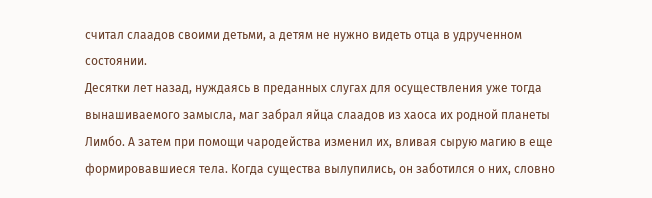считал слаадов своими детьми, а детям не нужно видеть отца в удрученном состоянии.
Десятки лет назад, нуждаясь в преданных слугах для осуществления уже тогда вынашиваемого замысла, маг забрал яйца слаадов из хаоса их родной планеты Лимбо. А затем при помощи чародейства изменил их, вливая сырую магию в еще формировавшиеся тела. Когда существа вылупились, он заботился о них, словно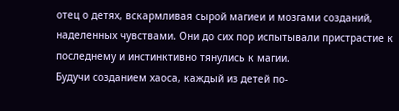отец о детях, вскармливая сырой магиеи и мозгами созданий, наделенных чувствами. Они до сих пор испытывали пристрастие к последнему и инстинктивно тянулись к магии.
Будучи созданием хаоса, каждый из детей по-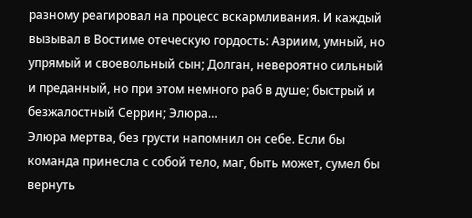разному реагировал на процесс вскармливания. И каждый вызывал в Востиме отеческую гордость: Азриим, умный, но упрямый и своевольный сын; Долган, невероятно сильный и преданный, но при этом немного раб в душе; быстрый и безжалостный Серрин; Элюра…
Элюра мертва, без грусти напомнил он себе. Если бы команда принесла с собой тело, маг, быть может, сумел бы вернуть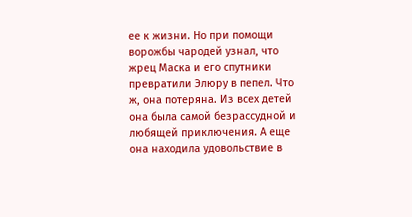ее к жизни. Но при помощи ворожбы чародей узнал, что жрец Маска и его спутники превратили Элюру в пепел. Что ж, она потеряна. Из всех детей она была самой безрассудной и любящей приключения. А еще она находила удовольствие в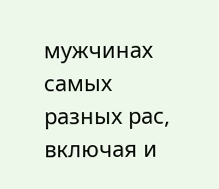мужчинах самых разных рас, включая и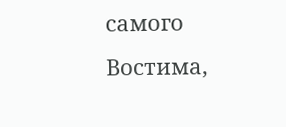самого Востима,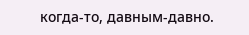когда-то, давным-давно.